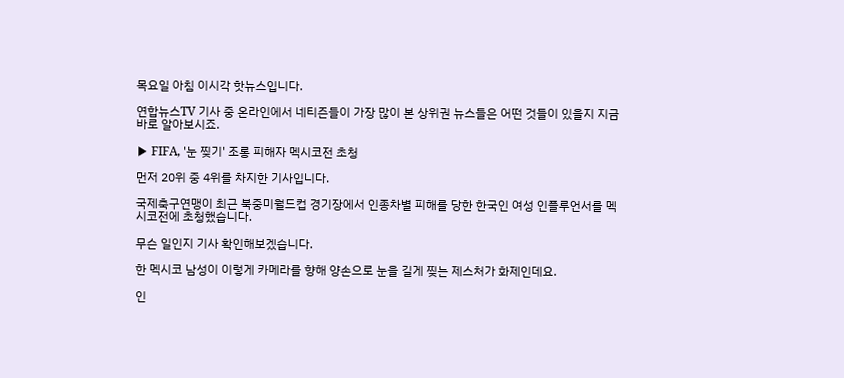목요일 아침 이시각 핫뉴스입니다.

연합뉴스TV 기사 중 온라인에서 네티즌들이 가장 많이 본 상위권 뉴스들은 어떤 것들이 있을지 지금 바로 알아보시죠.

▶ FIFA, '눈 찢기' 조롱 피해자 멕시코전 초청

먼저 20위 중 4위를 차지한 기사입니다.

국제축구연맹이 최근 북중미월드컵 경기장에서 인종차별 피해를 당한 한국인 여성 인플루언서를 멕시코전에 초청했습니다.

무슨 일인지 기사 확인해보겠습니다.

한 멕시코 남성이 이렇게 카메라를 향해 양손으로 눈을 길게 찢는 제스처가 화제인데요.

인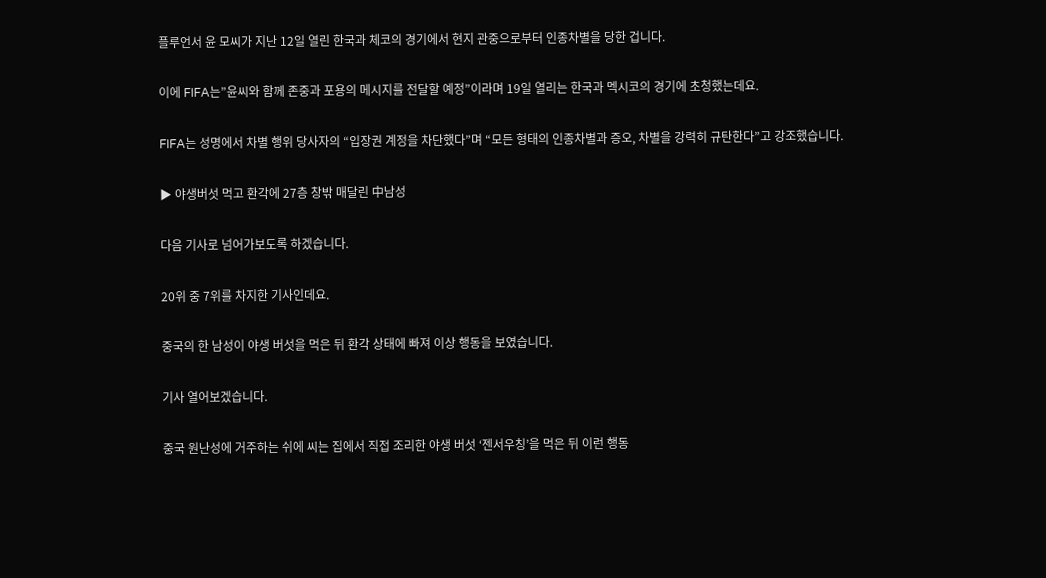플루언서 윤 모씨가 지난 12일 열린 한국과 체코의 경기에서 현지 관중으로부터 인종차별을 당한 겁니다.

이에 FIFA는”윤씨와 함께 존중과 포용의 메시지를 전달할 예정”이라며 19일 열리는 한국과 멕시코의 경기에 초청했는데요.

FIFA는 성명에서 차별 행위 당사자의 “입장권 계정을 차단했다”며 “모든 형태의 인종차별과 증오, 차별을 강력히 규탄한다”고 강조했습니다.

▶ 야생버섯 먹고 환각에 27층 창밖 매달린 中남성

다음 기사로 넘어가보도록 하겠습니다.

20위 중 7위를 차지한 기사인데요.

중국의 한 남성이 야생 버섯을 먹은 뒤 환각 상태에 빠져 이상 행동을 보였습니다.

기사 열어보겠습니다.

중국 원난성에 거주하는 쉬에 씨는 집에서 직접 조리한 야생 버섯 ‘젠서우칭’을 먹은 뒤 이런 행동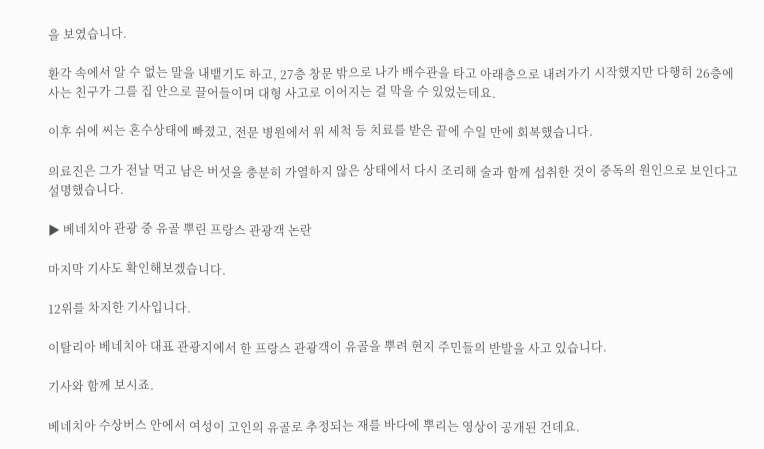을 보였습니다.

환각 속에서 알 수 없는 말을 내뱉기도 하고, 27층 창문 밖으로 나가 배수관을 타고 아래층으로 내려가기 시작했지만 다행히 26층에 사는 친구가 그를 집 안으로 끌어들이며 대형 사고로 이어지는 걸 막을 수 있었는데요.

이후 쉬에 씨는 혼수상태에 빠졌고, 전문 병원에서 위 세척 등 치료를 받은 끝에 수일 만에 회복했습니다.

의료진은 그가 전날 먹고 남은 버섯을 충분히 가열하지 않은 상태에서 다시 조리해 술과 함께 섭취한 것이 중독의 원인으로 보인다고 설명했습니다.

▶ 베네치아 관광 중 유골 뿌린 프랑스 관광객 논란

마지막 기사도 확인해보겠습니다.

12위를 차지한 기사입니다.

이탈리아 베네치아 대표 관광지에서 한 프랑스 관광객이 유골을 뿌려 현지 주민들의 반발을 사고 있습니다.

기사와 함께 보시죠.

베네치아 수상버스 안에서 여성이 고인의 유골로 추정되는 재를 바다에 뿌리는 영상이 공개된 건데요.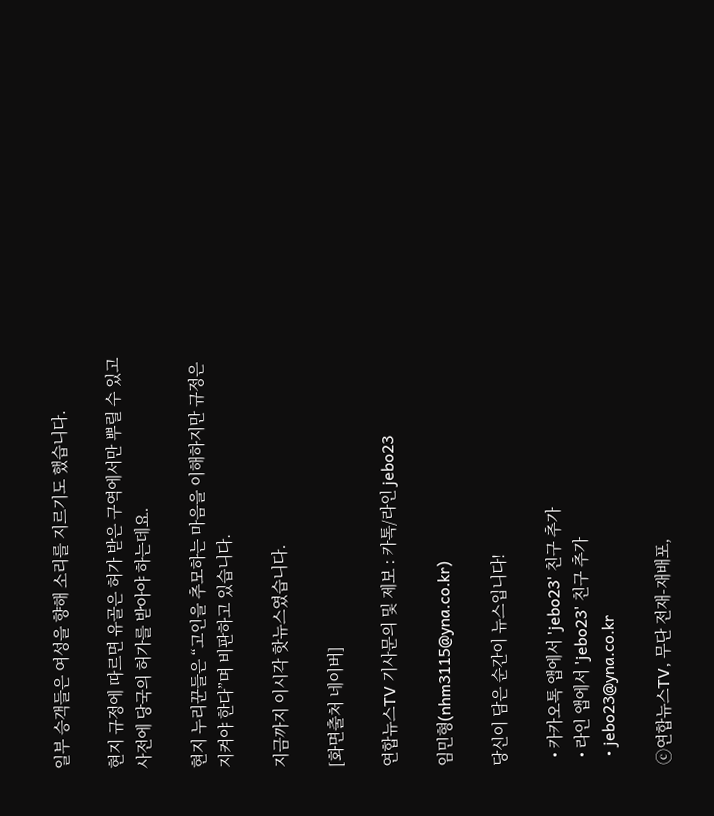일부 승객들은 여성을 향해 소리를 지르기도 했습니다.

현지 규정에 따르면 유골은 허가 받은 구역에서만 뿌릴 수 있고 사전에 당국의 허가를 받아야 하는데요.

현지 누리꾼들은 “고인을 추모하는 마음을 이해하지만 규정은 지켜야 한다”며 비판하고 있습니다.

지금까지 이시각 핫뉴스였습니다.

[화면출처 네이버]

연합뉴스TV 기사문의 및 제보 : 카톡/라인 jebo23

임민형(nhm3115@yna.co.kr)

당신이 담은 순간이 뉴스입니다!

  • 카카오톡 앱에서 'jebo23' 친구 추가
  • 라인 앱에서 'jebo23' 친구 추가
  • jebo23@yna.co.kr

ⓒ연합뉴스TV, 무단 전재-재배포,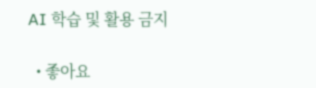AI 학습 및 활용 금지

  • 좋아요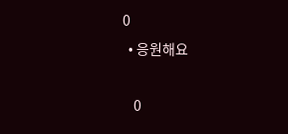0
  • 응원해요

    0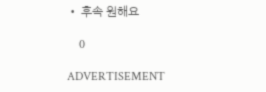• 후속 원해요

    0

ADVERTISEMENT